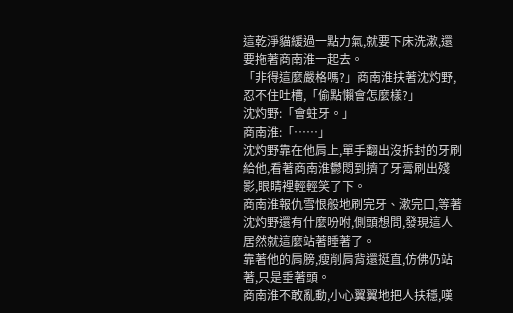這乾淨貓緩過一點力氣,就要下床洗漱,還要拖著商南淮一起去。
「非得這麼嚴格嗎?」商南淮扶著沈灼野,忍不住吐槽,「偷點懶會怎麼樣?」
沈灼野:「會蛀牙。」
商南淮:「……」
沈灼野靠在他肩上,單手翻出沒拆封的牙刷給他,看著商南淮鬱悶到擠了牙膏刷出殘影,眼睛裡輕輕笑了下。
商南淮報仇雪恨般地刷完牙、漱完口,等著沈灼野還有什麼吩咐,側頭想問,發現這人居然就這麼站著睡著了。
靠著他的肩膀,瘦削肩背還挺直,仿佛仍站著,只是垂著頭。
商南淮不敢亂動,小心翼翼地把人扶穩,嘆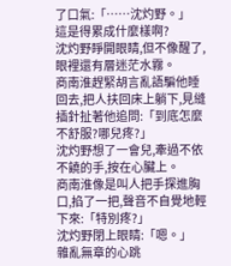了口氣:「……沈灼野。」
這是得累成什麼樣啊?
沈灼野睜開眼睛,但不像醒了,眼裡還有層迷茫水霧。
商南淮趕緊胡言亂語騙他睡回去,把人扶回床上躺下,見縫插針扯著他追問:「到底怎麼不舒服?哪兒疼?」
沈灼野想了一會兒,牽過不依不饒的手,按在心臟上。
商南淮像是叫人把手探進胸口,掐了一把,聲音不自覺地輕下來:「特別疼?」
沈灼野閉上眼睛:「嗯。」
雜亂無章的心跳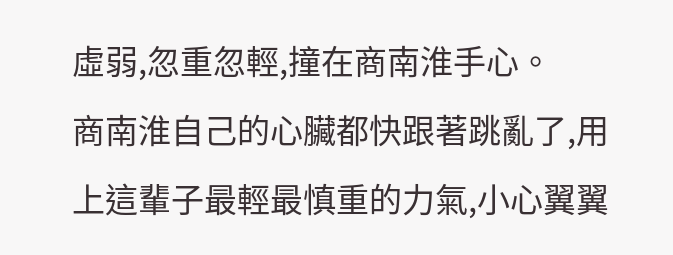虛弱,忽重忽輕,撞在商南淮手心。
商南淮自己的心臟都快跟著跳亂了,用上這輩子最輕最慎重的力氣,小心翼翼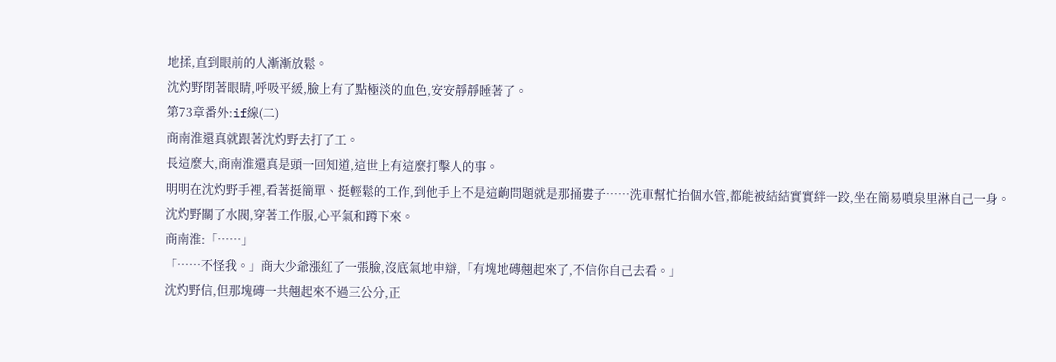地揉,直到眼前的人漸漸放鬆。
沈灼野閉著眼睛,呼吸平緩,臉上有了點極淡的血色,安安靜靜睡著了。
第73章番外:if線(二)
商南淮還真就跟著沈灼野去打了工。
長這麼大,商南淮還真是頭一回知道,這世上有這麼打擊人的事。
明明在沈灼野手裡,看著挺簡單、挺輕鬆的工作,到他手上不是這齣問題就是那捅婁子……洗車幫忙抬個水管,都能被結結實實絆一跤,坐在簡易噴泉里淋自己一身。
沈灼野關了水閥,穿著工作服,心平氣和蹲下來。
商南淮:「……」
「……不怪我。」商大少爺漲紅了一張臉,沒底氣地申辯,「有塊地磚翹起來了,不信你自己去看。」
沈灼野信,但那塊磚一共翹起來不過三公分,正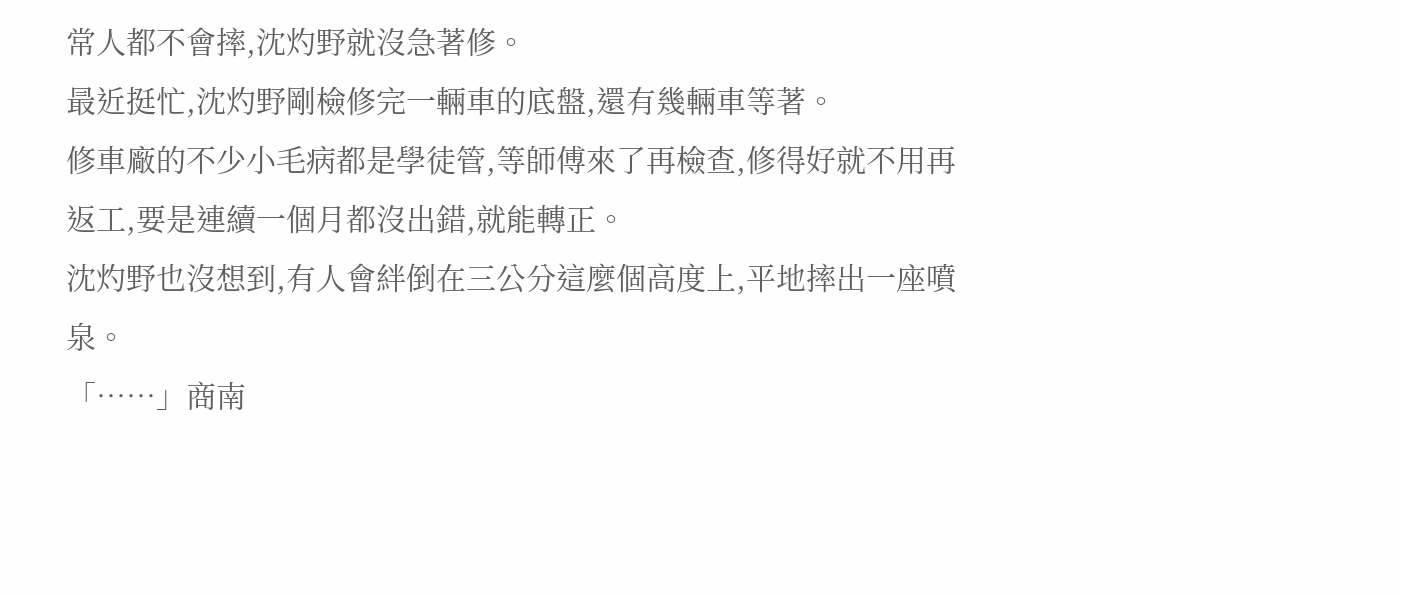常人都不會摔,沈灼野就沒急著修。
最近挺忙,沈灼野剛檢修完一輛車的底盤,還有幾輛車等著。
修車廠的不少小毛病都是學徒管,等師傅來了再檢查,修得好就不用再返工,要是連續一個月都沒出錯,就能轉正。
沈灼野也沒想到,有人會絆倒在三公分這麼個高度上,平地摔出一座噴泉。
「……」商南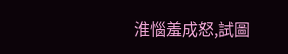淮惱羞成怒,試圖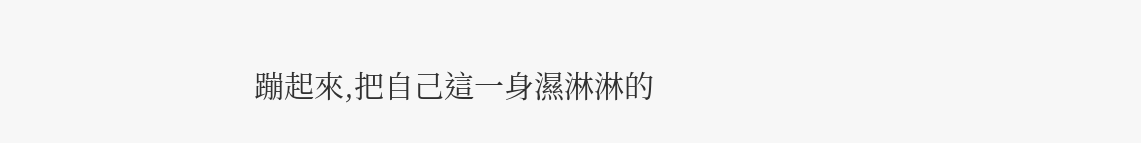蹦起來,把自己這一身濕淋淋的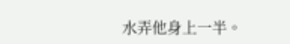水弄他身上一半。